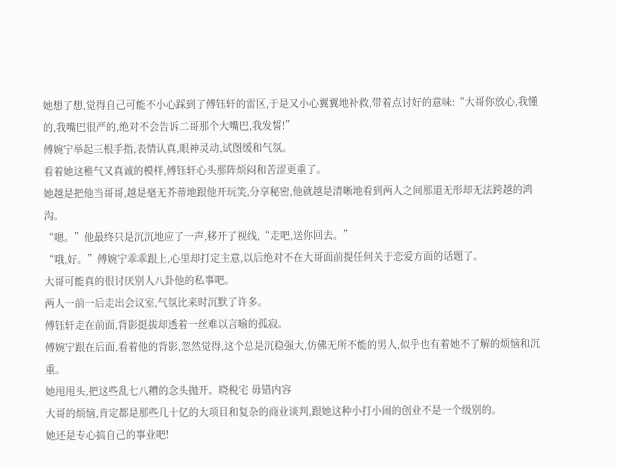她想了想,觉得自己可能不小心踩到了傅钰轩的雷区,于是又小心翼翼地补救,带着点讨好的意味:“大哥你放心,我懂的,我嘴巴很严的,绝对不会告诉二哥那个大嘴巴,我发誓!”
傅婉宁举起三根手指,表情认真,眼神灵动,试图缓和气氛。
看着她这稚气又真诚的模样,傅钰轩心头那阵烦闷和苦涩更重了。
她越是把他当哥哥,越是毫无芥蒂地跟他开玩笑,分享秘密,他就越是清晰地看到两人之间那道无形却无法跨越的鸿沟。
“嗯。”他最终只是沉沉地应了一声,移开了视线,“走吧,送你回去。”
“哦,好。”傅婉宁乖乖跟上,心里却打定主意,以后绝对不在大哥面前提任何关于恋爱方面的话题了。
大哥可能真的很讨厌别人八卦他的私事吧。
两人一前一后走出会议室,气氛比来时沉默了许多。
傅钰轩走在前面,背影挺拔却透着一丝难以言喻的孤寂。
傅婉宁跟在后面,看着他的背影,忽然觉得,这个总是沉稳强大,仿佛无所不能的男人,似乎也有着她不了解的烦恼和沉重。
她甩甩头,把这些乱七八糟的念头抛开。晓税宅 毋错内容
大哥的烦恼,肯定都是那些几十亿的大项目和复杂的商业谈判,跟她这种小打小闹的创业不是一个级别的。
她还是专心搞自己的事业吧!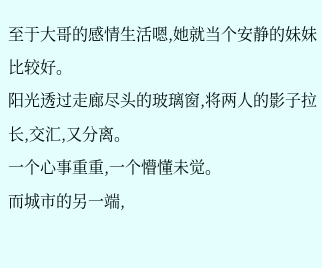至于大哥的感情生活嗯,她就当个安静的妹妹比较好。
阳光透过走廊尽头的玻璃窗,将两人的影子拉长,交汇,又分离。
一个心事重重,一个懵懂未觉。
而城市的另一端,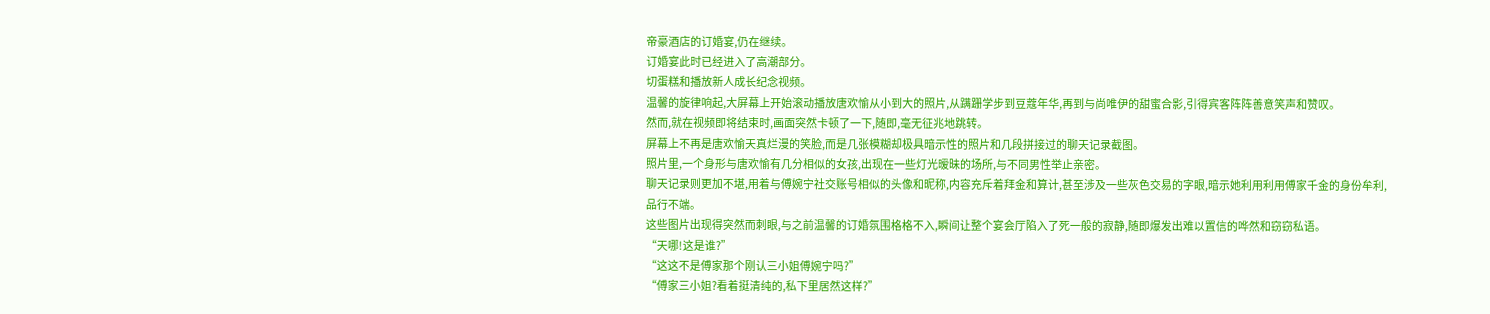帝豪酒店的订婚宴,仍在继续。
订婚宴此时已经进入了高潮部分。
切蛋糕和播放新人成长纪念视频。
温馨的旋律响起,大屏幕上开始滚动播放唐欢愉从小到大的照片,从蹒跚学步到豆蔻年华,再到与尚唯伊的甜蜜合影,引得宾客阵阵善意笑声和赞叹。
然而,就在视频即将结束时,画面突然卡顿了一下,随即,毫无征兆地跳转。
屏幕上不再是唐欢愉天真烂漫的笑脸,而是几张模糊却极具暗示性的照片和几段拼接过的聊天记录截图。
照片里,一个身形与唐欢愉有几分相似的女孩,出现在一些灯光暧昧的场所,与不同男性举止亲密。
聊天记录则更加不堪,用着与傅婉宁社交账号相似的头像和昵称,内容充斥着拜金和算计,甚至涉及一些灰色交易的字眼,暗示她利用利用傅家千金的身份牟利,品行不端。
这些图片出现得突然而刺眼,与之前温馨的订婚氛围格格不入,瞬间让整个宴会厅陷入了死一般的寂静,随即爆发出难以置信的哗然和窃窃私语。
“天哪!这是谁?”
“这这不是傅家那个刚认三小姐傅婉宁吗?”
“傅家三小姐?看着挺清纯的,私下里居然这样?”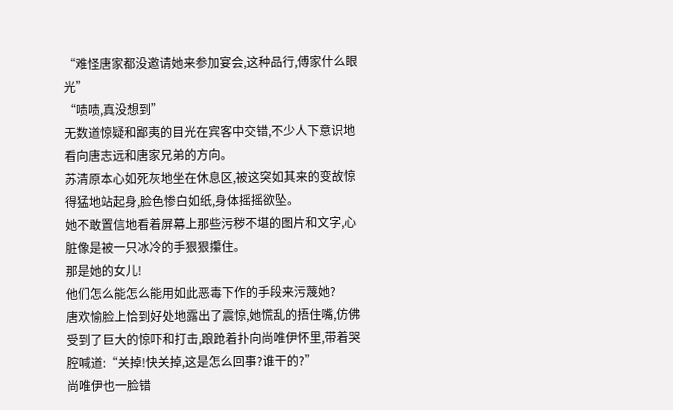“难怪唐家都没邀请她来参加宴会,这种品行,傅家什么眼光”
“啧啧,真没想到”
无数道惊疑和鄙夷的目光在宾客中交错,不少人下意识地看向唐志远和唐家兄弟的方向。
苏清原本心如死灰地坐在休息区,被这突如其来的变故惊得猛地站起身,脸色惨白如纸,身体摇摇欲坠。
她不敢置信地看着屏幕上那些污秽不堪的图片和文字,心脏像是被一只冰冷的手狠狠攥住。
那是她的女儿!
他们怎么能怎么能用如此恶毒下作的手段来污蔑她?
唐欢愉脸上恰到好处地露出了震惊,她慌乱的捂住嘴,仿佛受到了巨大的惊吓和打击,踉跄着扑向尚唯伊怀里,带着哭腔喊道:“关掉!快关掉,这是怎么回事?谁干的?”
尚唯伊也一脸错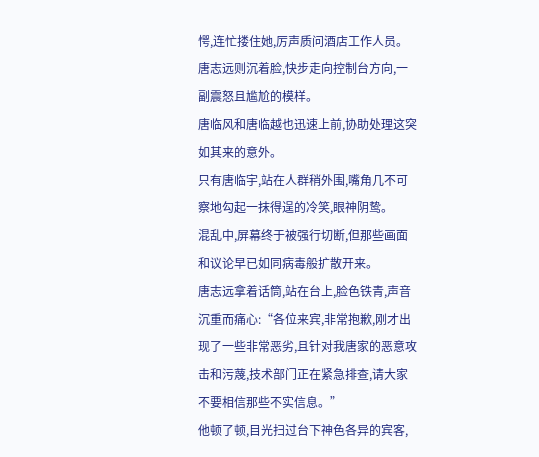愕,连忙搂住她,厉声质问酒店工作人员。
唐志远则沉着脸,快步走向控制台方向,一副震怒且尴尬的模样。
唐临风和唐临越也迅速上前,协助处理这突如其来的意外。
只有唐临宇,站在人群稍外围,嘴角几不可察地勾起一抹得逞的冷笑,眼神阴鸷。
混乱中,屏幕终于被强行切断,但那些画面和议论早已如同病毒般扩散开来。
唐志远拿着话筒,站在台上,脸色铁青,声音沉重而痛心:“各位来宾,非常抱歉,刚才出现了一些非常恶劣,且针对我唐家的恶意攻击和污蔑,技术部门正在紧急排查,请大家不要相信那些不实信息。”
他顿了顿,目光扫过台下神色各异的宾客,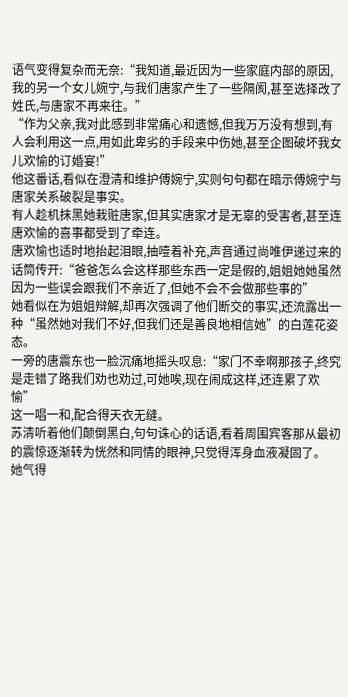语气变得复杂而无奈:“我知道,最近因为一些家庭内部的原因,我的另一个女儿婉宁,与我们唐家产生了一些隔阂,甚至选择改了姓氏,与唐家不再来往。”
“作为父亲,我对此感到非常痛心和遗憾,但我万万没有想到,有人会利用这一点,用如此卑劣的手段来中伤她,甚至企图破坏我女儿欢愉的订婚宴!”
他这番话,看似在澄清和维护傅婉宁,实则句句都在暗示傅婉宁与唐家关系破裂是事实。
有人趁机抹黑她栽赃唐家,但其实唐家才是无辜的受害者,甚至连唐欢愉的喜事都受到了牵连。
唐欢愉也适时地抬起泪眼,抽噎着补充,声音通过尚唯伊递过来的话筒传开:“爸爸怎么会这样那些东西一定是假的,姐姐她她虽然因为一些误会跟我们不亲近了,但她不会不会做那些事的”
她看似在为姐姐辩解,却再次强调了他们断交的事实,还流露出一种“虽然她对我们不好,但我们还是善良地相信她”的白莲花姿态。
一旁的唐震东也一脸沉痛地摇头叹息:“家门不幸啊那孩子,终究是走错了路我们劝也劝过,可她唉,现在闹成这样,还连累了欢愉”
这一唱一和,配合得天衣无缝。
苏清听着他们颠倒黑白,句句诛心的话语,看着周围宾客那从最初的震惊逐渐转为恍然和同情的眼神,只觉得浑身血液凝固了。
她气得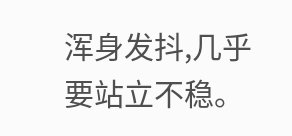浑身发抖,几乎要站立不稳。